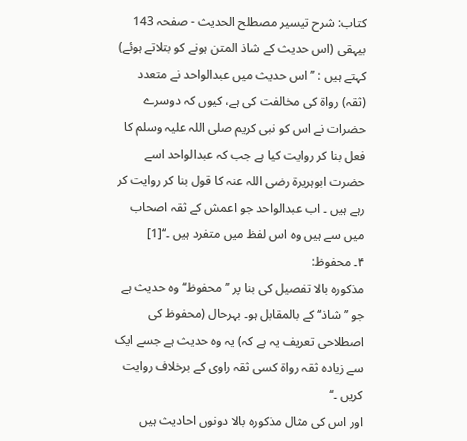کتاب: شرح تیسیر مصطلح الحدیث - صفحہ 143
بیہقی (اس حدیث کے شاذ المتن ہونے کو بتلاتے ہوئے) کہتے ہیں : ’’اس حدیث میں عبدالواحد نے متعدد (ثقہ) رواۃ کی مخالفت کی ہے، کیوں کہ دوسرے حضرات نے اس کو نبی کریم صلی اللہ علیہ وسلم کا فعل بنا کر روایت کیا ہے جب کہ عبدالواحد اسے حضرت ابوہریرۃ رضی اللہ عنہ کا قول بنا کر روایت کر رہے ہیں ۔ اب عبدالواحد جو اعمش کے ثقہ اصحاب میں سے ہیں وہ اس لفظ میں متفرد ہیں ۔‘‘[1]
۴۔ محفوظ:
مذکورہ بالا تفصیل کی بنا پر ’’محفوظ‘‘ وہ حدیث ہے جو ’’شاذ‘‘ کے بالمقابل ہو۔ بہرحال (محفوظ کی اصطلاحی تعریف یہ ہے کہ) یہ وہ حدیث ہے جسے ایک سے زیادہ ثقہ رواۃ کسی ثقہ راوی کے برخلاف روایت کریں ۔‘‘
اور اس کی مثال مذکورہ بالا دونوں احادیث ہیں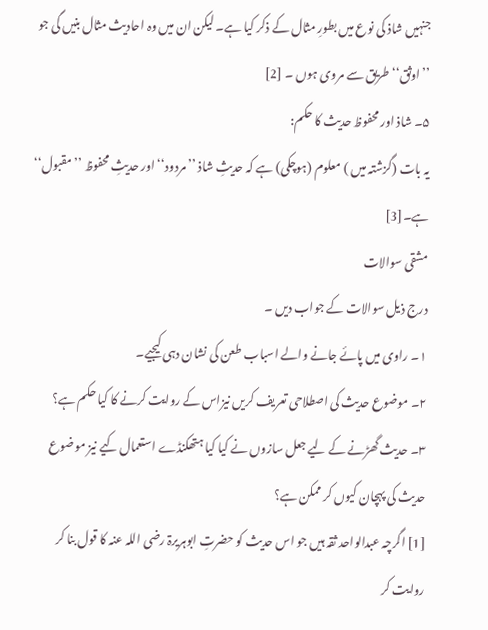جنہیں شاذ کی نوع میں بطورِ مثال کے ذکر کیا ہے۔ لیکن ان میں وہ احادیث مثال بنیں گی جو ’’اوثق‘‘ طریق سے مروی ہوں ۔ [2]
۵۔ شاذ اور محفوظ حدیث کا حکم:
یہ بات (گزشتہ میں ) معلوم (ہوچکی) ہے کہ حدیثِ شاذ ’’مردود‘‘ اور حدیثِ محفوظ ’’مقبول‘‘ ہے۔[3]
مشقی سوالات
درج ذیل سوالات کے جواب دیں ۔
۱۔ راوی میں پائے جانے والے اسباب طعن کی نشان دہی کیجیے۔
۲۔ موضوع حدیث کی اصطلاحی تعریف کریں نیزاس کے روایت کرنے کا کیا حکم ہے؟
۳۔ حدیث گھڑنے کے لیے جعل سازوں نے کیا کیا ہتھکنڈے استعمال کیے نیز موضوع حدیث کی پہچان کیوں کر ممکن ہے؟
[1] اگرچہ عبدالواحد ثقہ ہیں جو اس حدیث کو حضرتِ ابوہریرۃ رضی اللہ عنہ کا قول بنا کر روایت کر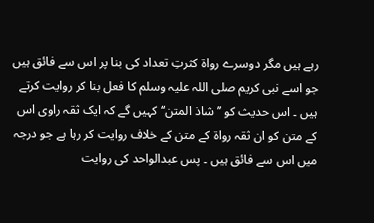رہے ہیں مگر دوسرے رواۃ کثرتِ تعداد کی بنا پر اس سے فائق ہیں جو اسے نبی کریم صلی اللہ علیہ وسلم کا فعل بنا کر روایت کرتے ہیں ۔ اس حدیث کو ’’شاذ المتن‘‘ کہیں گے کہ ایک ثقہ راوی اس کے متن کو ان ثقہ رواۃ کے متن کے خلاف روایت کر رہا ہے جو درجہ میں اس سے فائق ہیں ۔ پس عبدالواحد کی روایت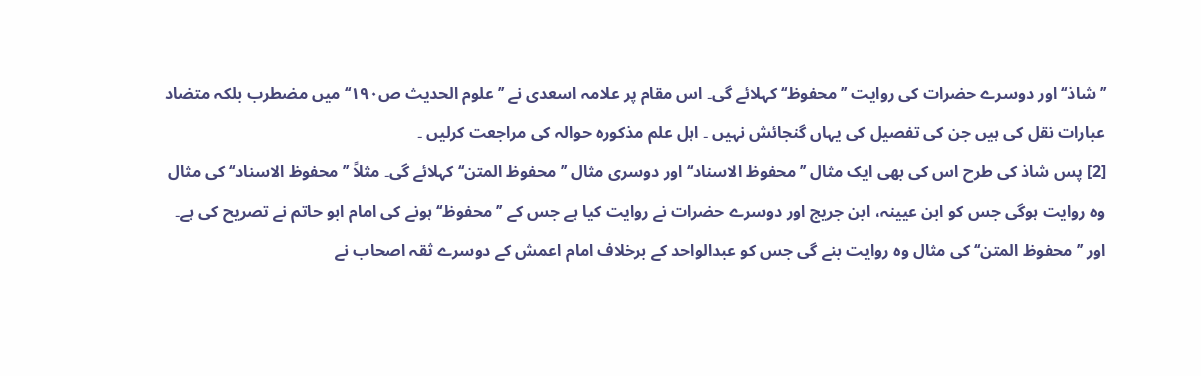’’شاذ‘‘ اور دوسرے حضرات کی روایت ’’محفوظ‘‘ کہلائے گی۔ اس مقام پر علامہ اسعدی نے ’’علوم الحدیث ص۱۹۰‘‘ میں مضطرب بلکہ متضاد عبارات نقل کی ہیں جن کی تفصیل کی یہاں گنجائش نہیں ۔ اہل علم مذکورہ حوالہ کی مراجعت کرلیں ۔
[2] پس شاذ کی طرح اس کی بھی ایک مثال ’’محفوظ الاسناد‘‘ اور دوسری مثال ’’محفوظ المتن‘‘ کہلائے گی۔ مثلاً ’’محفوظ الاسناد‘‘ کی مثال وہ روایت ہوگی جس کو ابن عیینہ، ابن جریج اور دوسرے حضرات نے روایت کیا ہے جس کے ’’محفوظ‘‘ ہونے کی امام ابو حاتم نے تصریح کی ہے۔
اور ’’محفوظ المتن‘‘ کی مثال وہ روایت بنے گی جس کو عبدالواحد کے برخلاف امام اعمش کے دوسرے ثقہ اصحاب نے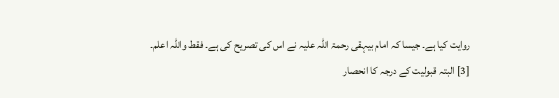روایت کیا ہے۔ جیسا کہ امام بیہقی رحمۃ اللہ علیہ نے اس کی تصریح کی ہے۔ فقط واللہ اعلم۔
[3] البتہ قبولیت کے درجہ کا انحصار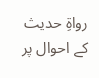رواۃِ حدیث کے احوال پر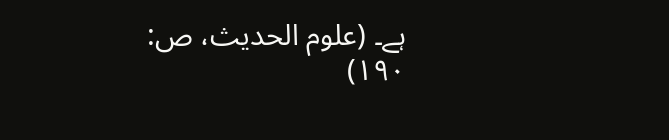ہے۔ (علوم الحدیث، ص: ۱۹۰)